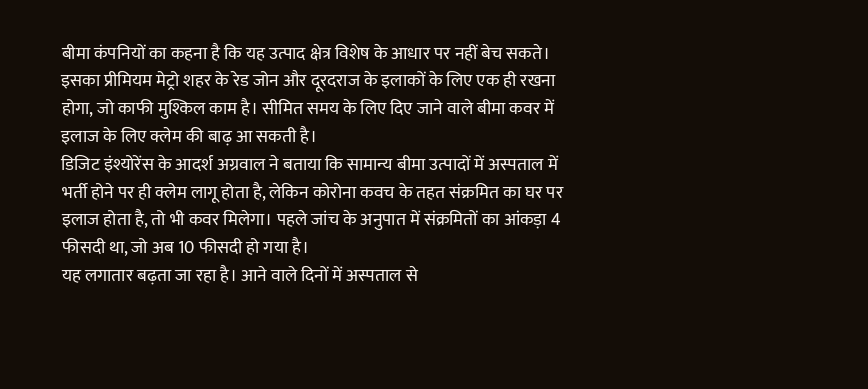बीमा कंपनियों का कहना है कि यह उत्पाद क्षेत्र विशेष के आधार पर नहीं बेच सकते। इसका प्रीमियम मेट्रो शहर के रेड जोन और दूरदराज के इलाकों के लिए एक ही रखना होगा, जो काफी मुश्किल काम है। सीमित समय के लिए दिए जाने वाले बीमा कवर में इलाज के लिए क्लेम की बाढ़ आ सकती है।
डिजिट इंश्योरेंस के आदर्श अग्रवाल ने बताया कि सामान्य बीमा उत्पादों में अस्पताल में भर्ती होने पर ही क्लेम लागू होता है, लेकिन कोरोना कवच के तहत संक्रमित का घर पर इलाज होता है, तो भी कवर मिलेगा। पहले जांच के अनुपात में संक्रमितों का आंकड़ा 4 फीसदी था, जो अब 10 फीसदी हो गया है।
यह लगातार बढ़ता जा रहा है। आने वाले दिनों में अस्पताल से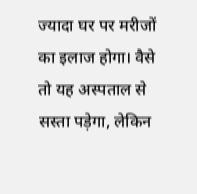ज्यादा घर पर मरीजों का इलाज होगा। वैसे तो यह अस्पताल से सस्ता पड़ेगा, लेकिन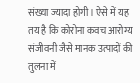संख्या ज्यादा होगी। ऐसे में यह तय है कि कोरोना कवच आरोग्य संजीवनी जैसे मानक उत्पादों की तुलना में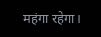महंगा रहेगा।